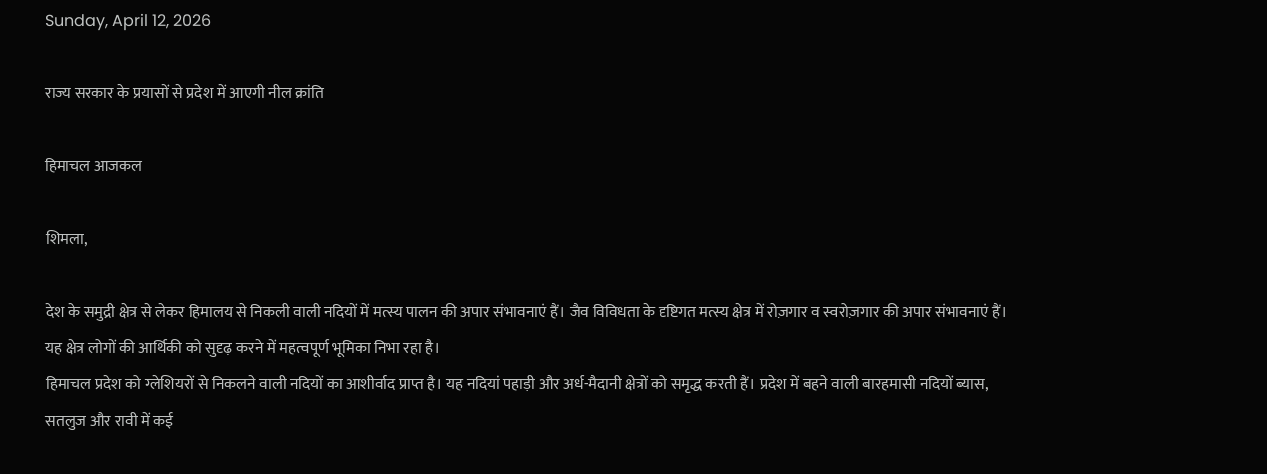Sunday, April 12, 2026

राज्य सरकार के प्रयासों से प्रदेश में आएगी नील क्रांति

हिमाचल आजकल

शिमला,

देश के समुद्री क्षेत्र से लेकर हिमालय से निकली वाली नदियों में मत्स्य पालन की अपार संभावनाएं हैं। जैव विविधता के दृष्टिगत मत्स्य क्षेत्र में रोज़गार व स्वरोज़गार की अपार संभावनाएं हैं। यह क्षेत्र लोगों की आर्थिकी को सुदृढ़ करने में महत्वपूर्ण भूमिका निभा रहा है।
हिमाचल प्रदेश को ग्लेशियरों से निकलने वाली नदियों का आशीर्वाद प्राप्त है। यह नदियां पहाड़ी और अर्ध-मैदानी क्षेत्रों को समृद्ध करती हैं। प्रदेश में बहने वाली बारहमासी नदियों ब्यास, सतलुज और रावी में कई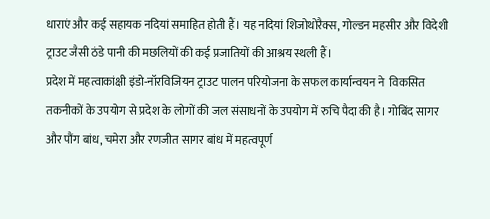धाराएं और कई सहायक नदियां समाहित होती हैं। यह नदियां शिजोथोरैक्स, गोल्डन महसीर और विदेशी ट्राउट जैसी ठंडे पानी की मछलियों की कई प्रजातियों की आश्रय स्थली हैं।
प्रदेश में महत्वाकांक्षी इंडो-नॉरविजियन ट्राउट पालन परियोजना के सफल कार्यान्वयन ने  विकसित तकनीकों के उपयोग से प्रदेश के लोगों की जल संसाधनों के उपयोग में रुचि पैदा की है। गोबिंद सागर और पौंग बांध, चमेरा और रणजीत सागर बांध में महत्वपूर्ण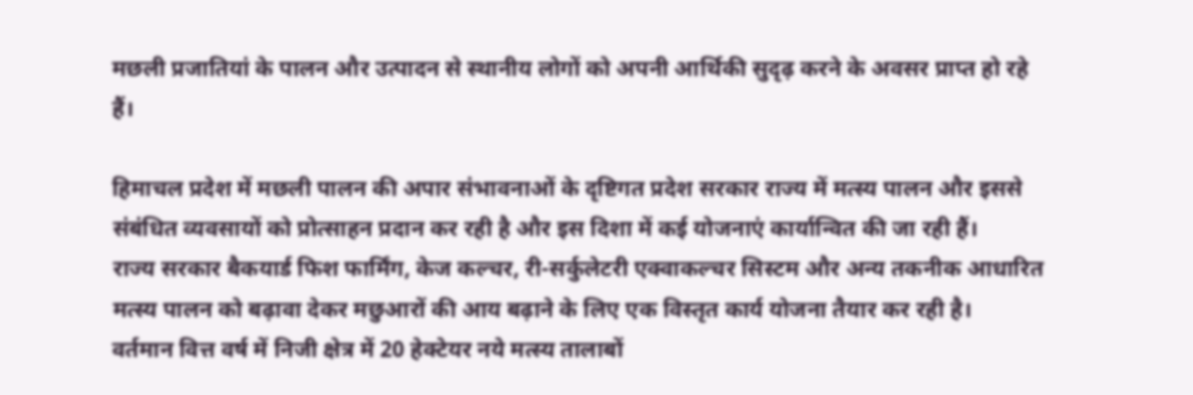मछली प्रजातियां के पालन और उत्पादन से स्थानीय लोगों को अपनी आर्थिकी सुदृढ़ करने के अवसर प्राप्त हो रहे हैं।

हिमाचल प्रदेश में मछली पालन की अपार संभावनाओं के दृष्टिगत प्रदेश सरकार राज्य में मत्स्य पालन और इससे संबंधित व्यवसायों को प्रोत्साहन प्रदान कर रही है और इस दिशा में कई योजनाएं कार्यान्वित की जा रही हैं।
राज्य सरकार बैकयार्ड फिश फार्मिंग, केज कल्चर, री-सर्कुलेटरी एक्वाकल्चर सिस्टम और अन्य तकनीक आधारित मत्स्य पालन को बढ़ावा देकर मछुआरों की आय बढ़ाने के लिए एक विस्तृत कार्य योजना तैयार कर रही है।
वर्तमान वित्त वर्ष में निजी क्षेत्र में 20 हेक्टेयर नये मत्स्य तालाबों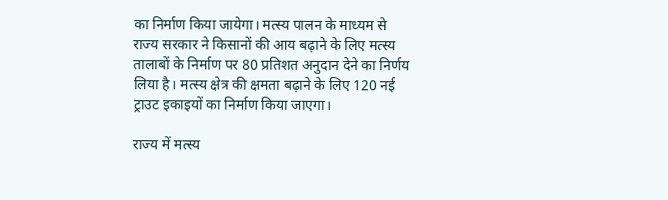का निर्माण किया जायेगा। मत्स्य पालन के माध्यम से राज्य सरकार ने किसानों की आय बढ़ाने के लिए मत्स्य तालाबों के निर्माण पर 80 प्रतिशत अनुदान देने का निर्णय लिया है। मत्स्य क्षेत्र की क्षमता बढ़ाने के लिए 120 नई ट्राउट इकाइयों का निर्माण किया जाएगा।

राज्य में मत्स्य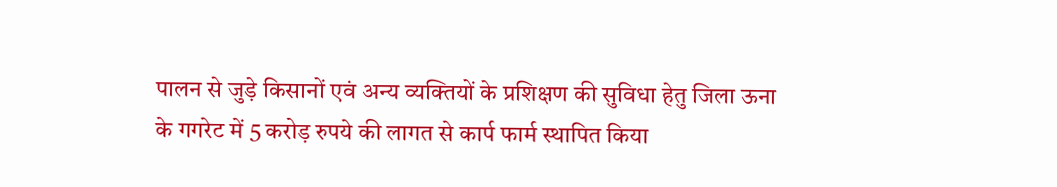पालन से जुड़े किसानों एवं अन्य व्यक्तियों के प्रशिक्षण की सुविधा हेतु जिला ऊना के गगरेट में 5 करोड़ रुपये की लागत से कार्प फार्म स्थापित किया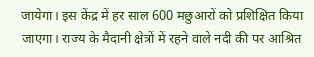जायेगा। इस केंद्र में हर साल 600 मछुआरों को प्रशिक्षित किया जाएगा। राज्य के मैदानी क्षेत्रों में रहने वाले नदी की पर आश्रित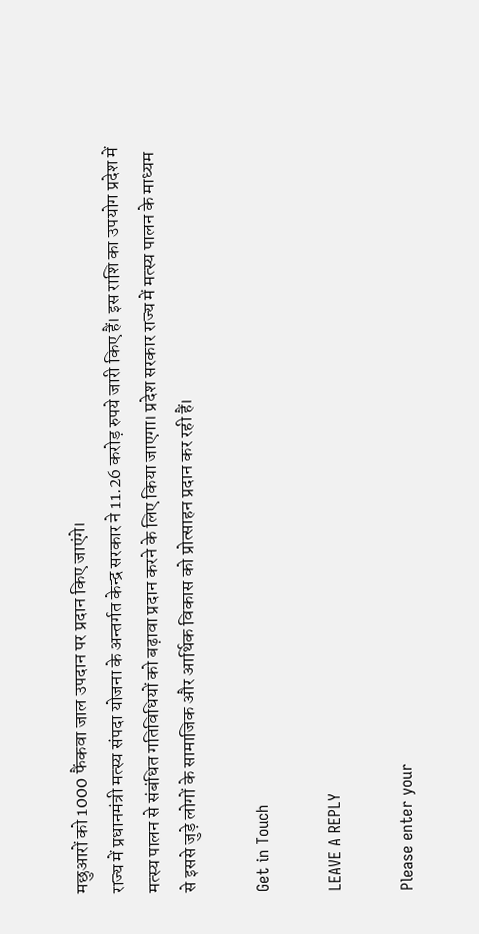मछुआरों को 1000 फैंकवा जाल उपदान पर प्रदान किए जाएंगे।
राज्य में प्रधानमंत्री मत्स्य संपदा योजना के अन्तर्गत केन्द्र सरकार ने 11.26 करोड़ रुपये जारी किए हैं। इस राशि का उपयोग प्रदेश में मत्स्य पालन से संबंधित गतिविधियों को बढ़ावा प्रदान करने के लिए किया जाएगा। प्रदेश सरकार राज्य में मत्स्य पालन के माध्यम से इससे जुड़े लोगों के सामाजिक और आर्थिक विकास को प्रोत्साहन प्रदान कर रही हैं।

Get in Touch

LEAVE A REPLY

Please enter your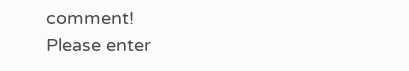comment!
Please enter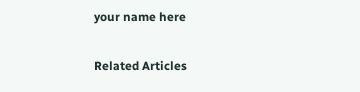your name here

Related Articles